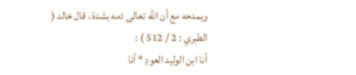ويمدحه مع أن الله تعالى ذمه بشدة ، قال خالد ( الطبري : 2 / 512 ) :
أنا ابن الوليد العودِ * أنا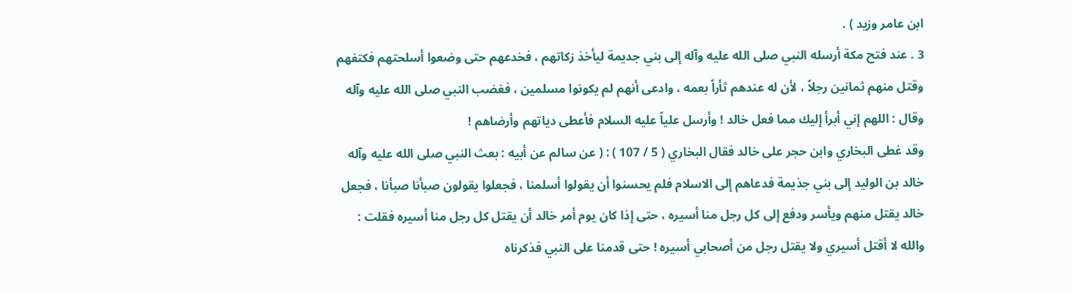ابن عامر وزيد ) .
3 . عند فتح مكة أرسله النبي صلى الله عليه وآله إلى بني جديمة ليأخذ زكاتهم ، فخدعهم حتى وضعوا أسلحتهم فكتفهم وقتل منهم ثمانين رجلاً ، لأن له عندهم ثأراً بعمه ، وادعى أنهم لم يكونوا مسلمين ، فغضب النبي صلى الله عليه وآله وقال : اللهم إني أبرأ إليك مما فعل خالد ! وأرسل علياً عليه السلام فأعطى دياتهم وأرضاهم !
وقد غطى البخاري وابن حجر على خالد فقال البخاري ( 5 / 107 ) : ( عن سالم عن أبيه : بعث النبي صلى الله عليه وآله خالد بن الوليد إلى بني جذيمة فدعاهم إلى الاسلام فلم يحسنوا أن يقولوا أسلمنا ، فجعلوا يقولون صبأنا صبأنا ، فجعل خالد يقتل منهم ويأسر ودفع إلى كل رجل منا أسيره ، حتى إذا كان يوم أمر خالد أن يقتل كل رجل منا أسيره فقلت : والله لا أقتل أسيري ولا يقتل رجل من أصحابي أسيره ! حتى قدمنا على النبي فذكرناه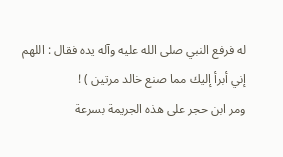له فرفع النبي صلى الله عليه وآله يده فقال : اللهم إني أبرأ إليك مما صنع خالد مرتين ) !
ومر ابن حجر على هذه الجريمة بسرعة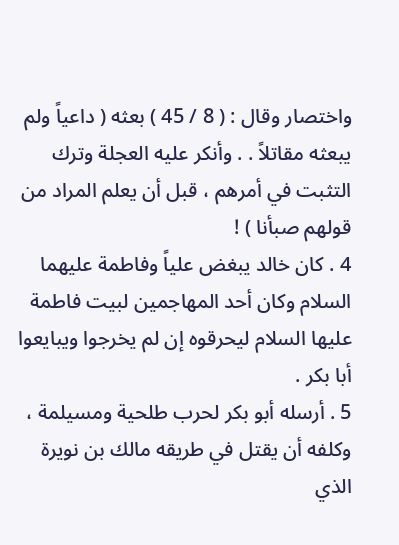واختصار وقال : ( 8 / 45 ) بعثه ( داعياً ولم يبعثه مقاتلاً . . وأنكر عليه العجلة وترك التثبت في أمرهم ، قبل أن يعلم المراد من قولهم صبأنا ) !
4 . كان خالد يبغض علياً وفاطمة عليهما السلام وكان أحد المهاجمين لبيت فاطمة عليها السلام ليحرقوه إن لم يخرجوا ويبايعوا أبا بكر .
5 . أرسله أبو بكر لحرب طلحية ومسيلمة ، وكلفه أن يقتل في طريقه مالك بن نويرة الذي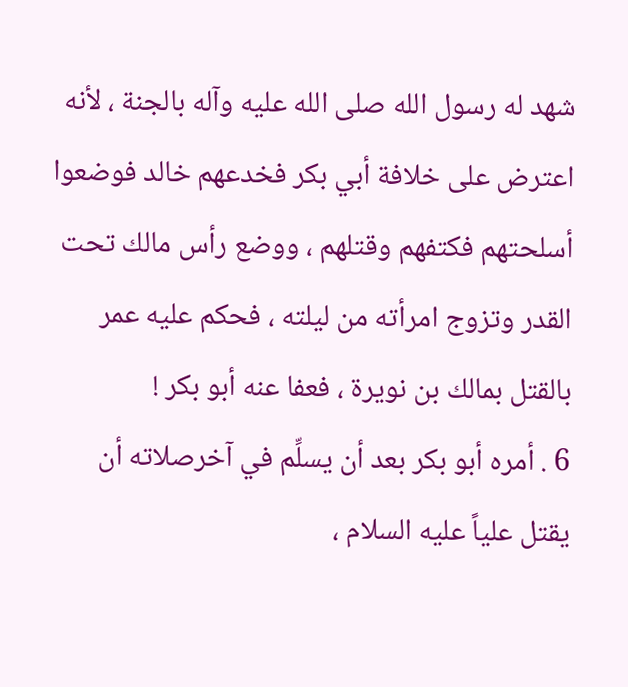شهد له رسول الله صلى الله عليه وآله بالجنة ، لأنه اعترض على خلافة أبي بكر فخدعهم خالد فوضعوا أسلحتهم فكتفهم وقتلهم ، ووضع رأس مالك تحت القدر وتزوج امرأته من ليلته ، فحكم عليه عمر بالقتل بمالك بن نويرة ، فعفا عنه أبو بكر !
6 . أمره أبو بكر بعد أن يسلِّم في آخرصلاته أن يقتل علياً عليه السلام ،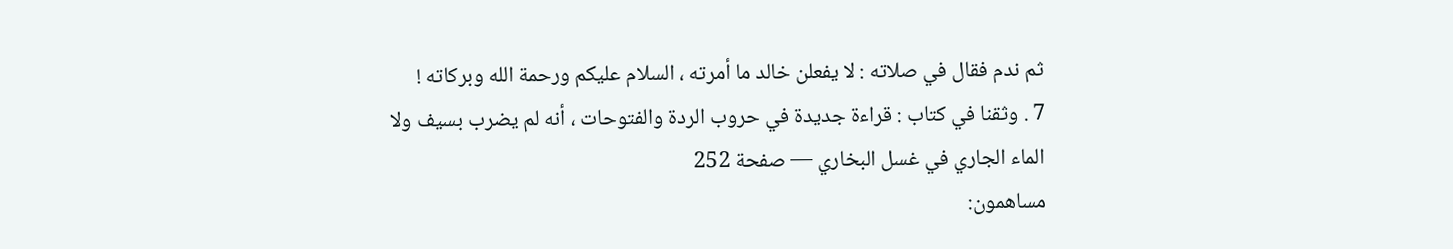ثم ندم فقال في صلاته : لا يفعلن خالد ما أمرته ، السلام عليكم ورحمة الله وبركاته !
7 . وثقنا في كتاب : قراءة جديدة في حروب الردة والفتوحات ، أنه لم يضرب بسيف ولا
الماء الجاري في غسل البخاري — صفحة 252
مساهمون: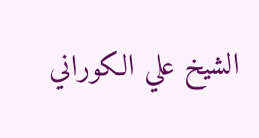الشيخ علي الكوراني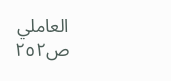العاملي
ص٢٥٢